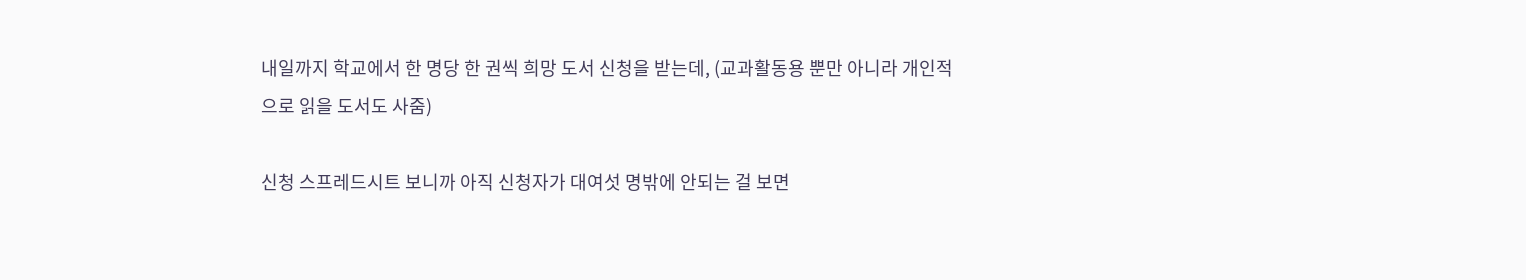내일까지 학교에서 한 명당 한 권씩 희망 도서 신청을 받는데, (교과활동용 뿐만 아니라 개인적으로 읽을 도서도 사줌)

신청 스프레드시트 보니까 아직 신청자가 대여섯 명밖에 안되는 걸 보면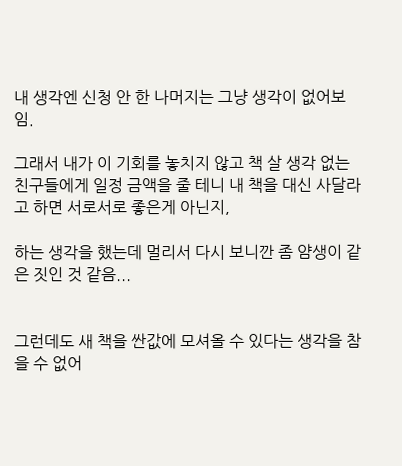내 생각엔 신청 안 한 나머지는 그냥 생각이 없어보임.

그래서 내가 이 기회를 놓치지 않고 책 살 생각 없는 친구들에게 일정 금액을 줄 테니 내 책을 대신 사달라고 하면 서로서로 좋은게 아닌지,

하는 생각을 했는데 멀리서 다시 보니깐 좀 얌생이 같은 짓인 것 같음...


그런데도 새 책을 싼값에 모셔올 수 있다는 생각을 참을 수 없어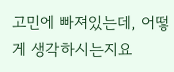고민에 빠져있는데, 어떻게 생각하시는지요